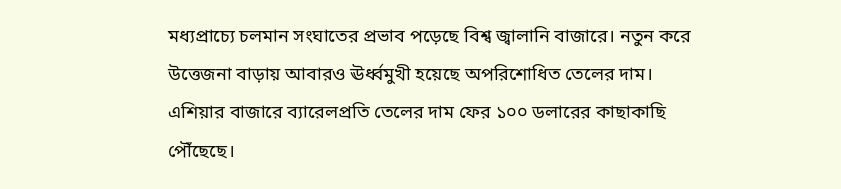মধ্যপ্রাচ্যে চলমান সংঘাতের প্রভাব পড়েছে বিশ্ব জ্বালানি বাজারে। নতুন করে উত্তেজনা বাড়ায় আবারও ঊর্ধ্বমুখী হয়েছে অপরিশোধিত তেলের দাম। এশিয়ার বাজারে ব্যারেলপ্রতি তেলের দাম ফের ১০০ ডলারের কাছাকাছি পৌঁছেছে।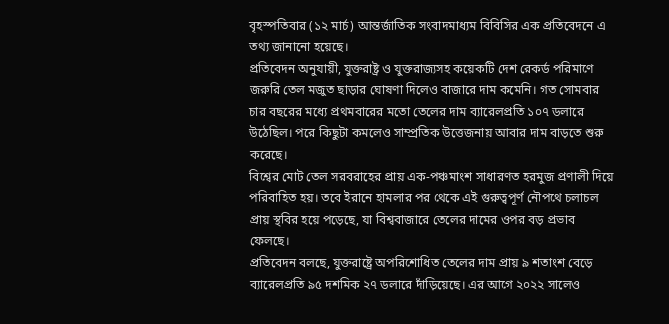বৃহস্পতিবার (১২ মার্চ) আন্তর্জাতিক সংবাদমাধ্যম বিবিসির এক প্রতিবেদনে এ তথ্য জানানো হয়েছে।
প্রতিবেদন অনুযায়ী, যুক্তরাষ্ট্র ও যুক্তরাজ্যসহ কয়েকটি দেশ রেকর্ড পরিমাণে জরুরি তেল মজুত ছাড়ার ঘোষণা দিলেও বাজারে দাম কমেনি। গত সোমবার চার বছরের মধ্যে প্রথমবারের মতো তেলের দাম ব্যারেলপ্রতি ১০৭ ডলারে উঠেছিল। পরে কিছুটা কমলেও সাম্প্রতিক উত্তেজনায় আবার দাম বাড়তে শুরু করেছে।
বিশ্বের মোট তেল সরবরাহের প্রায় এক-পঞ্চমাংশ সাধারণত হরমুজ প্রণালী দিয়ে পরিবাহিত হয়। তবে ইরানে হামলার পর থেকে এই গুরুত্বপূর্ণ নৌপথে চলাচল প্রায় স্থবির হয়ে পড়েছে, যা বিশ্ববাজারে তেলের দামের ওপর বড় প্রভাব ফেলছে।
প্রতিবেদন বলছে, যুক্তরাষ্ট্রে অপরিশোধিত তেলের দাম প্রায় ৯ শতাংশ বেড়ে ব্যারেলপ্রতি ৯৫ দশমিক ২৭ ডলারে দাঁড়িয়েছে। এর আগে ২০২২ সালেও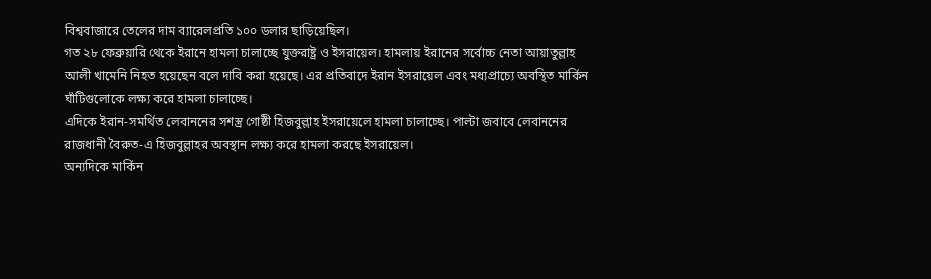বিশ্ববাজারে তেলের দাম ব্যারেলপ্রতি ১০০ ডলার ছাড়িয়েছিল।
গত ২৮ ফেব্রুয়ারি থেকে ইরানে হামলা চালাচ্ছে যুক্তরাষ্ট্র ও ইসরায়েল। হামলায় ইরানের সর্বোচ্চ নেতা আয়াতুল্লাহ আলী খামেনি নিহত হয়েছেন বলে দাবি করা হয়েছে। এর প্রতিবাদে ইরান ইসরায়েল এবং মধ্যপ্রাচ্যে অবস্থিত মার্কিন ঘাঁটিগুলোকে লক্ষ্য করে হামলা চালাচ্ছে।
এদিকে ইরান-সমর্থিত লেবাননের সশস্ত্র গোষ্ঠী হিজবুল্লাহ ইসরায়েলে হামলা চালাচ্ছে। পাল্টা জবাবে লেবাননের রাজধানী বৈরুত-এ হিজবুল্লাহর অবস্থান লক্ষ্য করে হামলা করছে ইসরায়েল।
অন্যদিকে মার্কিন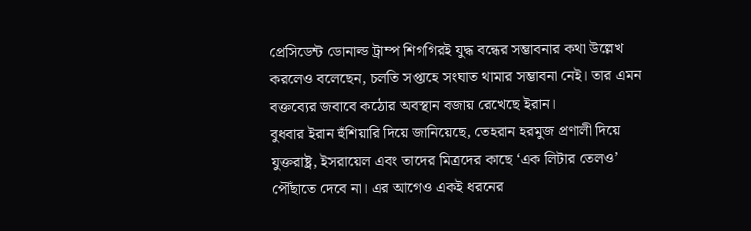প্রেসিডেন্ট ডোনাল্ড ট্রাম্প শিগগিরই যুদ্ধ বন্ধের সম্ভাবনার কথা উল্লেখ করলেও বলেছেন, চলতি সপ্তাহে সংঘাত থামার সম্ভাবনা নেই। তার এমন বক্তব্যের জবাবে কঠোর অবস্থান বজায় রেখেছে ইরান।
বুধবার ইরান হুঁশিয়ারি দিয়ে জানিয়েছে, তেহরান হরমুজ প্রণালী দিয়ে যুক্তরাষ্ট্র, ইসরায়েল এবং তাদের মিত্রদের কাছে ‘এক লিটার তেলও’ পৌঁছাতে দেবে না। এর আগেও একই ধরনের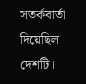সতর্কবার্তা দিয়েছিল দেশটি।